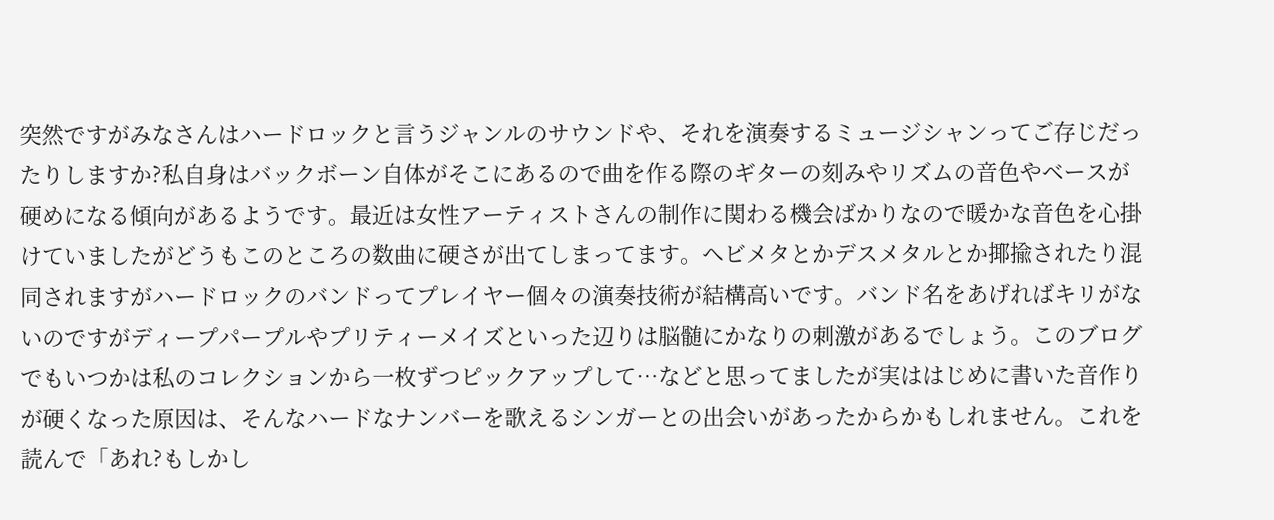突然ですがみなさんはハードロックと言うジャンルのサウンドや、それを演奏するミュージシャンってご存じだったりしますか?私自身はバックボーン自体がそこにあるので曲を作る際のギターの刻みやリズムの音色やベースが硬めになる傾向があるようです。最近は女性アーティストさんの制作に関わる機会ばかりなので暖かな音色を心掛けていましたがどうもこのところの数曲に硬さが出てしまってます。ヘビメタとかデスメタルとか揶揄されたり混同されますがハードロックのバンドってプレイヤー個々の演奏技術が結構高いです。バンド名をあげればキリがないのですがディープパープルやプリティーメイズといった辺りは脳髄にかなりの刺激があるでしょう。このブログでもいつかは私のコレクションから一枚ずつピックアップして…などと思ってましたが実ははじめに書いた音作りが硬くなった原因は、そんなハードなナンバーを歌えるシンガーとの出会いがあったからかもしれません。これを読んで「あれ?もしかし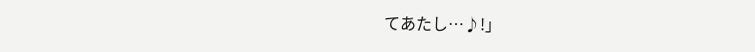てあたし…♪!」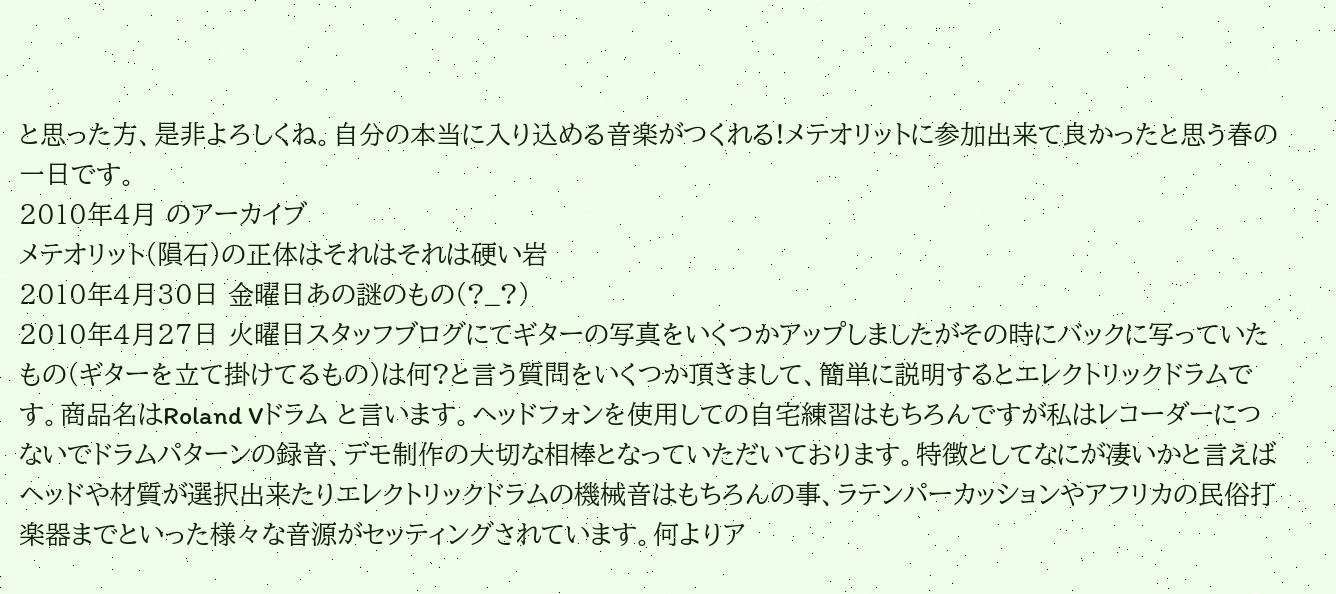と思った方、是非よろしくね。自分の本当に入り込める音楽がつくれる!メテオリットに参加出来て良かったと思う春の一日です。
2010年4月 のアーカイブ
メテオリット(隕石)の正体はそれはそれは硬い岩
2010年4月30日 金曜日あの謎のもの(?_?)
2010年4月27日 火曜日スタッフブログにてギターの写真をいくつかアップしましたがその時にバックに写っていたもの(ギターを立て掛けてるもの)は何?と言う質問をいくつか頂きまして、簡単に説明するとエレクトリックドラムです。商品名はRoland Vドラム と言います。ヘッドフォンを使用しての自宅練習はもちろんですが私はレコーダーにつないでドラムパターンの録音、デモ制作の大切な相棒となっていただいております。特徴としてなにが凄いかと言えばヘッドや材質が選択出来たりエレクトリックドラムの機械音はもちろんの事、ラテンパーカッションやアフリカの民俗打楽器までといった様々な音源がセッティングされています。何よりア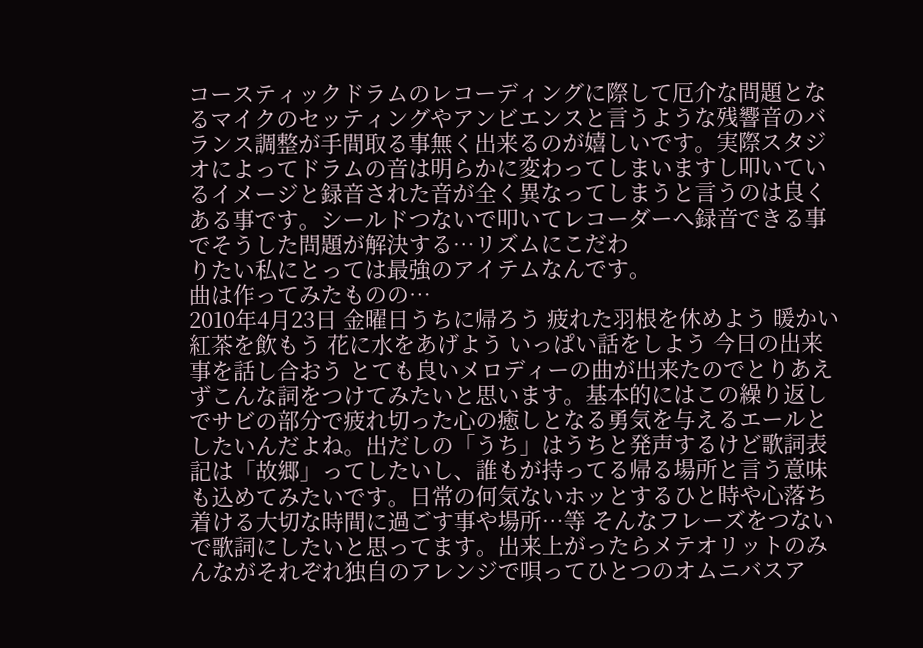コースティックドラムのレコーディングに際して厄介な問題となるマイクのセッティングやアンビエンスと言うような残響音のバランス調整が手間取る事無く出来るのが嬉しいです。実際スタジオによってドラムの音は明らかに変わってしまいますし叩いているイメージと録音された音が全く異なってしまうと言うのは良くある事です。シールドつないで叩いてレコーダーへ録音できる事でそうした問題が解決する…リズムにこだわ
りたい私にとっては最強のアイテムなんです。
曲は作ってみたものの…
2010年4月23日 金曜日うちに帰ろう 疲れた羽根を休めよう 暖かい紅茶を飲もう 花に水をあげよう いっぱい話をしよう 今日の出来事を話し合おう とても良いメロディーの曲が出来たのでとりあえずこんな詞をつけてみたいと思います。基本的にはこの繰り返しでサビの部分で疲れ切った心の癒しとなる勇気を与えるエールとしたいんだよね。出だしの「うち」はうちと発声するけど歌詞表記は「故郷」ってしたいし、誰もが持ってる帰る場所と言う意味も込めてみたいです。日常の何気ないホッとするひと時や心落ち着ける大切な時間に過ごす事や場所…等 そんなフレーズをつないで歌詞にしたいと思ってます。出来上がったらメテオリットのみんながそれぞれ独自のアレンジで唄ってひとつのオムニバスア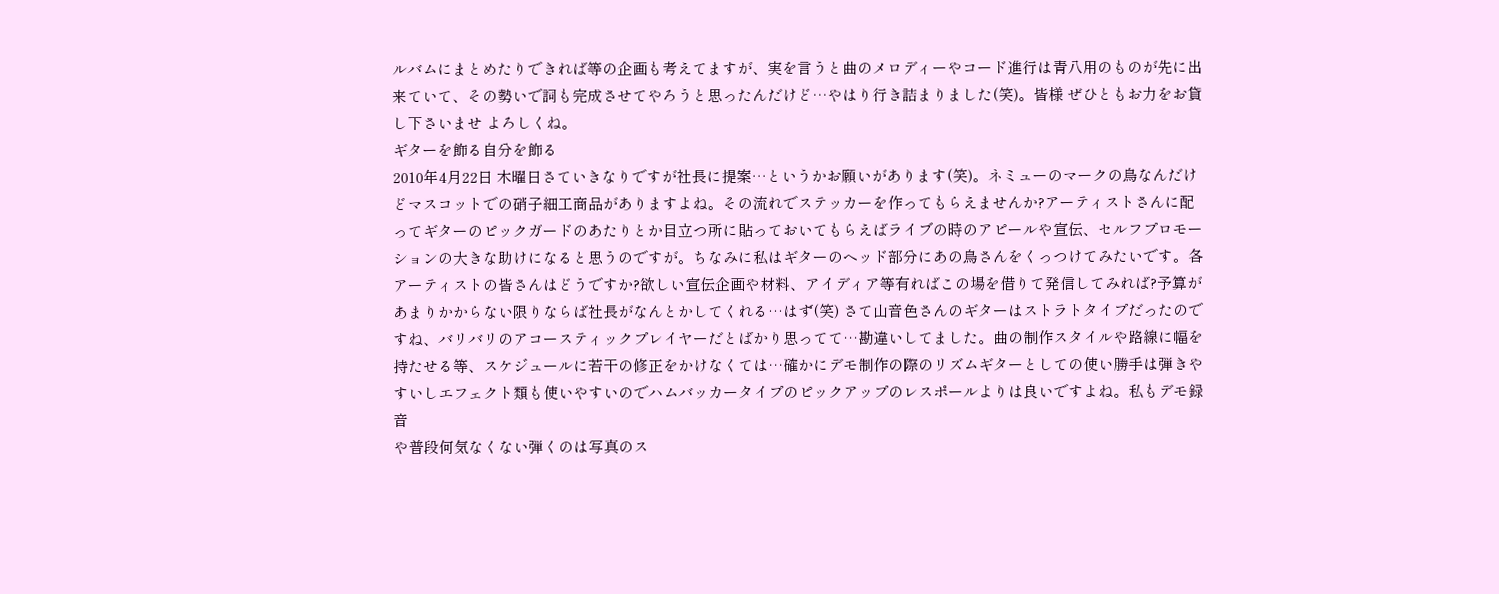ルバムにまとめたりできれば等の企画も考えてますが、実を言うと曲のメロディーやコード進行は青八用のものが先に出来ていて、その勢いで詞も完成させてやろうと思ったんだけど…やはり行き詰まりました(笑)。皆様 ぜひともお力をお貸し下さいませ よろしくね。
ギターを飾る自分を飾る
2010年4月22日 木曜日さていきなりですが社長に提案…というかお願いがあります(笑)。ネミューのマークの鳥なんだけどマスコットでの硝子細工商品がありますよね。その流れでステッカーを作ってもらえませんか?アーティストさんに配ってギターのピックガードのあたりとか目立つ所に貼っておいてもらえばライブの時のアピールや宣伝、セルフプロモーションの大きな助けになると思うのですが。ちなみに私はギターのヘッド部分にあの鳥さんをくっつけてみたいです。各アーティストの皆さんはどうですか?欲しい宣伝企画や材料、アイディア等有ればこの場を借りて発信してみれば?予算があまりかからない限りならば社長がなんとかしてくれる…はず(笑) さて山音色さんのギターはストラトタイプだったのですね、バリバリのアコースティックプレイヤーだとばかり思ってて…勘違いしてました。曲の制作スタイルや路線に幅を持たせる等、スケジュールに若干の修正をかけなくては…確かにデモ制作の際のリズムギターとしての使い勝手は弾きやすいしエフェクト類も使いやすいのでハムバッカータイプのピックアップのレスポールよりは良いですよね。私もデモ録音
や普段何気なくない弾くのは写真のス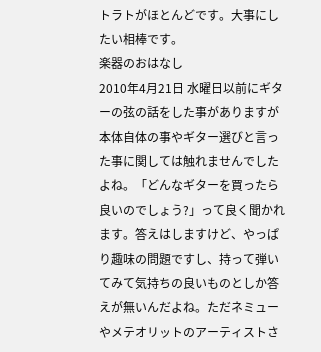トラトがほとんどです。大事にしたい相棒です。
楽器のおはなし
2010年4月21日 水曜日以前にギターの弦の話をした事がありますが本体自体の事やギター選びと言った事に関しては触れませんでしたよね。「どんなギターを買ったら良いのでしょう?」って良く聞かれます。答えはしますけど、やっぱり趣味の問題ですし、持って弾いてみて気持ちの良いものとしか答えが無いんだよね。ただネミューやメテオリットのアーティストさ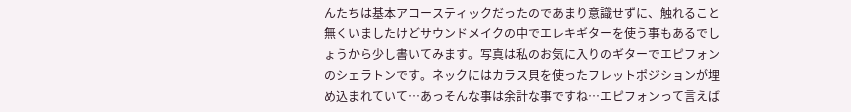んたちは基本アコースティックだったのであまり意識せずに、触れること無くいましたけどサウンドメイクの中でエレキギターを使う事もあるでしょうから少し書いてみます。写真は私のお気に入りのギターでエピフォンのシェラトンです。ネックにはカラス貝を使ったフレットポジションが埋め込まれていて…あっそんな事は余計な事ですね…エピフォンって言えば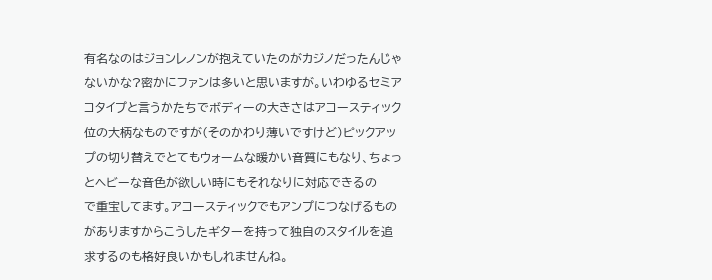有名なのはジョンレノンが抱えていたのがカジノだったんじゃないかな?密かにファンは多いと思いますが。いわゆるセミアコタイプと言うかたちでボディーの大きさはアコースティック位の大柄なものですが(そのかわり薄いですけど)ピックアップの切り替えでとてもウォームな暖かい音質にもなり、ちょっとヘビーな音色が欲しい時にもそれなりに対応できるの
で重宝してます。アコースティックでもアンプにつなげるものがありますからこうしたギターを持って独自のスタイルを追求するのも格好良いかもしれませんね。